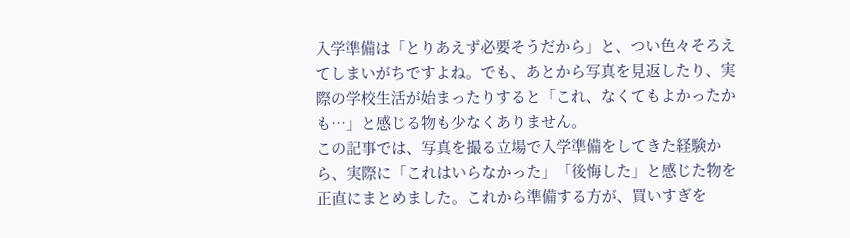入学準備は「とりあえず必要そうだから」と、つい色々そろえてしまいがちですよね。でも、あとから写真を見返したり、実際の学校生活が始まったりすると「これ、なくてもよかったかも…」と感じる物も少なくありません。
この記事では、写真を撮る立場で入学準備をしてきた経験から、実際に「これはいらなかった」「後悔した」と感じた物を正直にまとめました。これから準備する方が、買いすぎを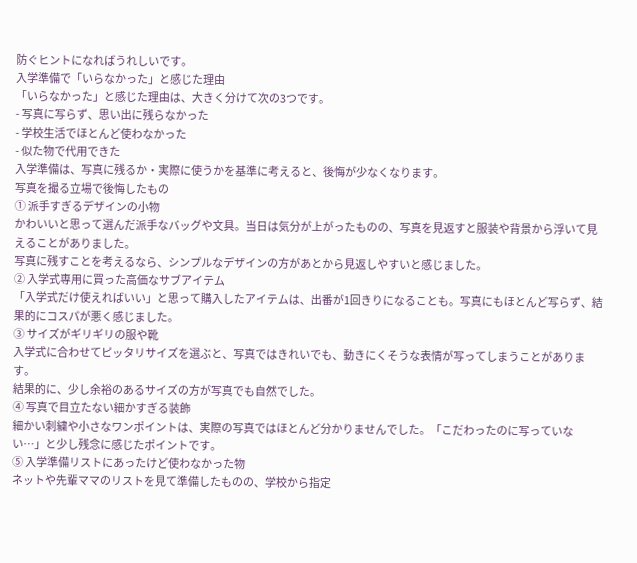防ぐヒントになればうれしいです。
入学準備で「いらなかった」と感じた理由
「いらなかった」と感じた理由は、大きく分けて次の3つです。
- 写真に写らず、思い出に残らなかった
- 学校生活でほとんど使わなかった
- 似た物で代用できた
入学準備は、写真に残るか・実際に使うかを基準に考えると、後悔が少なくなります。
写真を撮る立場で後悔したもの
① 派手すぎるデザインの小物
かわいいと思って選んだ派手なバッグや文具。当日は気分が上がったものの、写真を見返すと服装や背景から浮いて見えることがありました。
写真に残すことを考えるなら、シンプルなデザインの方があとから見返しやすいと感じました。
② 入学式専用に買った高価なサブアイテム
「入学式だけ使えればいい」と思って購入したアイテムは、出番が1回きりになることも。写真にもほとんど写らず、結果的にコスパが悪く感じました。
③ サイズがギリギリの服や靴
入学式に合わせてピッタリサイズを選ぶと、写真ではきれいでも、動きにくそうな表情が写ってしまうことがあります。
結果的に、少し余裕のあるサイズの方が写真でも自然でした。
④ 写真で目立たない細かすぎる装飾
細かい刺繍や小さなワンポイントは、実際の写真ではほとんど分かりませんでした。「こだわったのに写っていない…」と少し残念に感じたポイントです。
⑤ 入学準備リストにあったけど使わなかった物
ネットや先輩ママのリストを見て準備したものの、学校から指定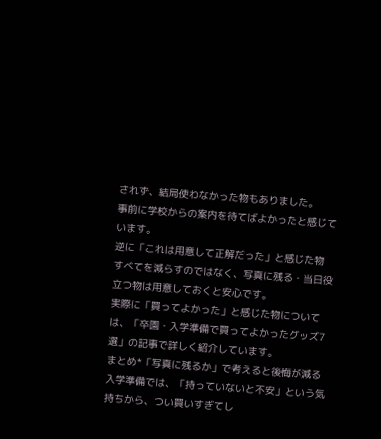されず、結局使わなかった物もありました。
事前に学校からの案内を待てばよかったと感じています。
逆に「これは用意して正解だった」と感じた物
すべてを減らすのではなく、写真に残る・当日役立つ物は用意しておくと安心です。
実際に「買ってよかった」と感じた物については、「卒園・入学準備で買ってよかったグッズ7選」の記事で詳しく紹介しています。
まとめ*「写真に残るか」で考えると後悔が減る
入学準備では、「持っていないと不安」という気持ちから、つい買いすぎてし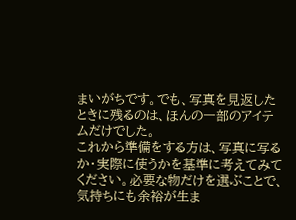まいがちです。でも、写真を見返したときに残るのは、ほんの一部のアイテムだけでした。
これから準備をする方は、写真に写るか・実際に使うかを基準に考えてみてください。必要な物だけを選ぶことで、気持ちにも余裕が生ま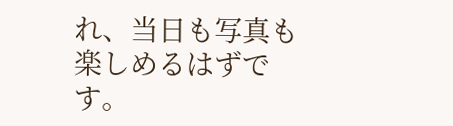れ、当日も写真も楽しめるはずです。